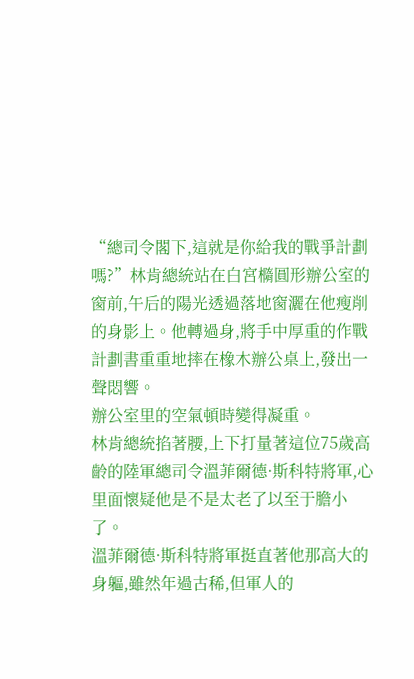“總司令閣下,這就是你給我的戰爭計劃嗎?”林肯總統站在白宮橢圓形辦公室的窗前,午后的陽光透過落地窗灑在他瘦削的身影上。他轉過身,將手中厚重的作戰計劃書重重地摔在橡木辦公桌上,發出一聲悶響。
辦公室里的空氣頓時變得凝重。
林肯總統掐著腰,上下打量著這位75歲高齡的陸軍總司令溫菲爾德·斯科特將軍,心里面懷疑他是不是太老了以至于膽小了。
溫菲爾德·斯科特將軍挺直著他那高大的身軀,雖然年過古稀,但軍人的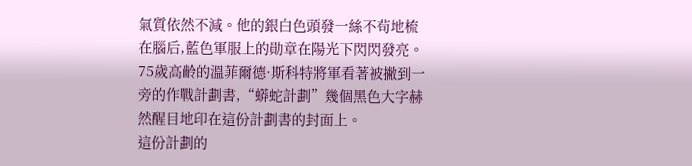氣質依然不減。他的銀白色頭發一絲不茍地梳在腦后,藍色軍服上的勛章在陽光下閃閃發亮。
75歲高齡的溫菲爾德·斯科特將軍看著被撇到一旁的作戰計劃書,“蟒蛇計劃”幾個黑色大字赫然醒目地印在這份計劃書的封面上。
這份計劃的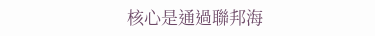核心是通過聯邦海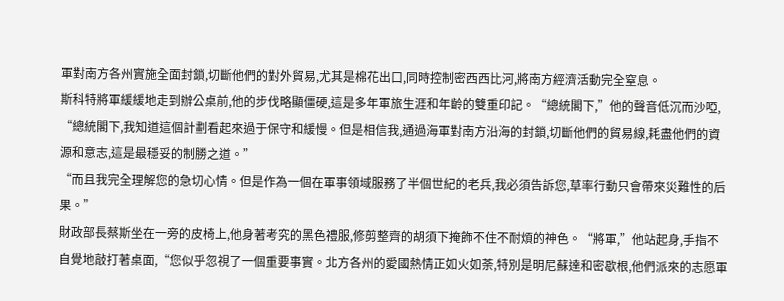軍對南方各州實施全面封鎖,切斷他們的對外貿易,尤其是棉花出口,同時控制密西西比河,將南方經濟活動完全窒息。
斯科特將軍緩緩地走到辦公桌前,他的步伐略顯僵硬,這是多年軍旅生涯和年齡的雙重印記。“總統閣下,”他的聲音低沉而沙啞,
“總統閣下,我知道這個計劃看起來過于保守和緩慢。但是相信我,通過海軍對南方沿海的封鎖,切斷他們的貿易線,耗盡他們的資源和意志,這是最穩妥的制勝之道。”
“而且我完全理解您的急切心情。但是作為一個在軍事領域服務了半個世紀的老兵,我必須告訴您,草率行動只會帶來災難性的后果。”
財政部長蔡斯坐在一旁的皮椅上,他身著考究的黑色禮服,修剪整齊的胡須下掩飾不住不耐煩的神色。“將軍,”他站起身,手指不自覺地敲打著桌面,“您似乎忽視了一個重要事實。北方各州的愛國熱情正如火如荼,特別是明尼蘇達和密歇根,他們派來的志愿軍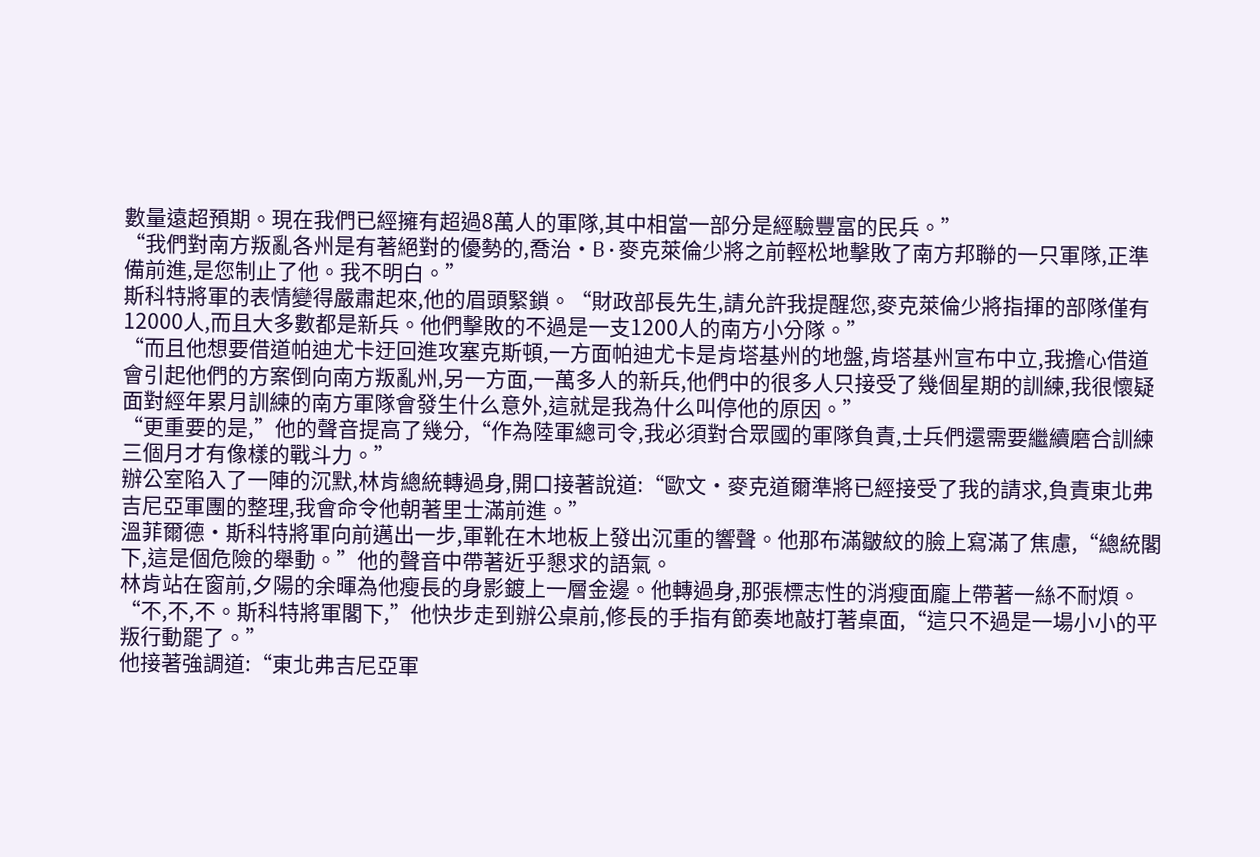數量遠超預期。現在我們已經擁有超過8萬人的軍隊,其中相當一部分是經驗豐富的民兵。”
“我們對南方叛亂各州是有著絕對的優勢的,喬治·B·麥克萊倫少將之前輕松地擊敗了南方邦聯的一只軍隊,正準備前進,是您制止了他。我不明白。”
斯科特將軍的表情變得嚴肅起來,他的眉頭緊鎖。“財政部長先生,請允許我提醒您,麥克萊倫少將指揮的部隊僅有12000人,而且大多數都是新兵。他們擊敗的不過是一支1200人的南方小分隊。”
“而且他想要借道帕迪尤卡迂回進攻塞克斯頓,一方面帕迪尤卡是肯塔基州的地盤,肯塔基州宣布中立,我擔心借道會引起他們的方案倒向南方叛亂州,另一方面,一萬多人的新兵,他們中的很多人只接受了幾個星期的訓練,我很懷疑面對經年累月訓練的南方軍隊會發生什么意外,這就是我為什么叫停他的原因。”
“更重要的是,”他的聲音提高了幾分,“作為陸軍總司令,我必須對合眾國的軍隊負責,士兵們還需要繼續磨合訓練三個月才有像樣的戰斗力。”
辦公室陷入了一陣的沉默,林肯總統轉過身,開口接著說道:“歐文·麥克道爾準將已經接受了我的請求,負責東北弗吉尼亞軍團的整理,我會命令他朝著里士滿前進。”
溫菲爾德·斯科特將軍向前邁出一步,軍靴在木地板上發出沉重的響聲。他那布滿皺紋的臉上寫滿了焦慮,“總統閣下,這是個危險的舉動。”他的聲音中帶著近乎懇求的語氣。
林肯站在窗前,夕陽的余暉為他瘦長的身影鍍上一層金邊。他轉過身,那張標志性的消瘦面龐上帶著一絲不耐煩。“不,不,不。斯科特將軍閣下,”他快步走到辦公桌前,修長的手指有節奏地敲打著桌面,“這只不過是一場小小的平叛行動罷了。”
他接著強調道:“東北弗吉尼亞軍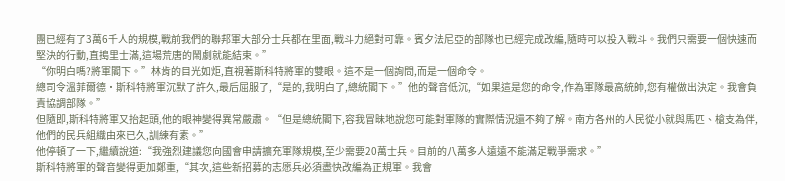團已經有了3萬6千人的規模,戰前我們的聯邦軍大部分士兵都在里面,戰斗力絕對可靠。賓夕法尼亞的部隊也已經完成改編,隨時可以投入戰斗。我們只需要一個快速而堅決的行動,直搗里士滿,這場荒唐的鬧劇就能結束。”
“你明白嗎?將軍閣下。”林肯的目光如炬,直視著斯科特將軍的雙眼。這不是一個詢問,而是一個命令。
總司令溫菲爾德·斯科特將軍沉默了許久,最后屈服了,“是的,我明白了,總統閣下。”他的聲音低沉,“如果這是您的命令,作為軍隊最高統帥,您有權做出決定。我會負責協調部隊。”
但隨即,斯科特將軍又抬起頭,他的眼神變得異常嚴肅。“但是總統閣下,容我冒昧地說您可能對軍隊的實際情況還不夠了解。南方各州的人民從小就與馬匹、槍支為伴,他們的民兵組織由來已久,訓練有素。”
他停頓了一下,繼續說道:“我強烈建議您向國會申請擴充軍隊規模,至少需要20萬士兵。目前的八萬多人遠遠不能滿足戰爭需求。”
斯科特將軍的聲音變得更加鄭重,“其次,這些新招募的志愿兵必須盡快改編為正規軍。我會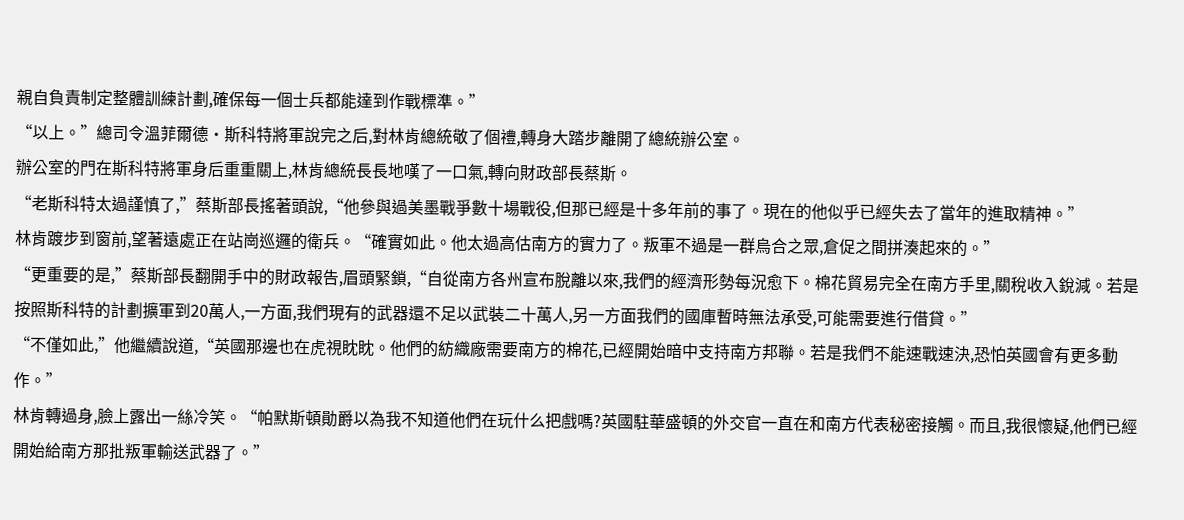親自負責制定整體訓練計劃,確保每一個士兵都能達到作戰標準。”
“以上。”總司令溫菲爾德·斯科特將軍說完之后,對林肯總統敬了個禮,轉身大踏步離開了總統辦公室。
辦公室的門在斯科特將軍身后重重關上,林肯總統長長地嘆了一口氣,轉向財政部長蔡斯。
“老斯科特太過謹慎了,”蔡斯部長搖著頭說,“他參與過美墨戰爭數十場戰役,但那已經是十多年前的事了。現在的他似乎已經失去了當年的進取精神。”
林肯踱步到窗前,望著遠處正在站崗巡邏的衛兵。“確實如此。他太過高估南方的實力了。叛軍不過是一群烏合之眾,倉促之間拼湊起來的。”
“更重要的是,”蔡斯部長翻開手中的財政報告,眉頭緊鎖,“自從南方各州宣布脫離以來,我們的經濟形勢每況愈下。棉花貿易完全在南方手里,關稅收入銳減。若是按照斯科特的計劃擴軍到20萬人,一方面,我們現有的武器還不足以武裝二十萬人,另一方面我們的國庫暫時無法承受,可能需要進行借貸。”
“不僅如此,”他繼續說道,“英國那邊也在虎視眈眈。他們的紡織廠需要南方的棉花,已經開始暗中支持南方邦聯。若是我們不能速戰速決,恐怕英國會有更多動作。”
林肯轉過身,臉上露出一絲冷笑。“帕默斯頓勛爵以為我不知道他們在玩什么把戲嗎?英國駐華盛頓的外交官一直在和南方代表秘密接觸。而且,我很懷疑,他們已經開始給南方那批叛軍輸送武器了。”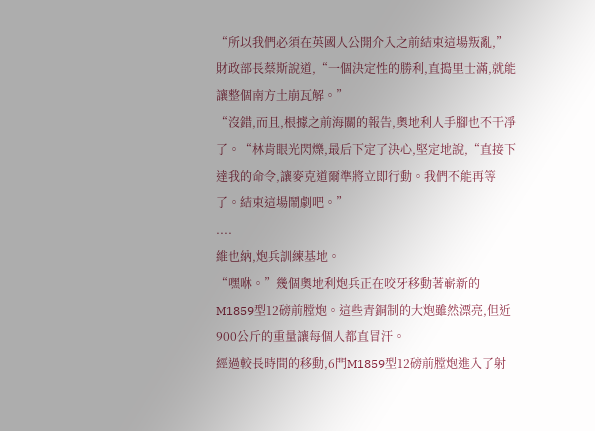“所以我們必須在英國人公開介入之前結束這場叛亂,”財政部長蔡斯說道,“一個決定性的勝利,直搗里士滿,就能讓整個南方土崩瓦解。”
“沒錯,而且,根據之前海關的報告,奧地利人手腳也不干凈了。“林肯眼光閃爍,最后下定了決心,堅定地說,“直接下達我的命令,讓麥克道爾準將立即行動。我們不能再等了。結束這場鬧劇吧。”
....
維也納,炮兵訓練基地。
“嘿咻。”幾個奧地利炮兵正在咬牙移動著嶄新的M1859型12磅前膛炮。這些青銅制的大炮雖然漂亮,但近900公斤的重量讓每個人都直冒汗。
經過較長時間的移動,6門M1859型12磅前膛炮進入了射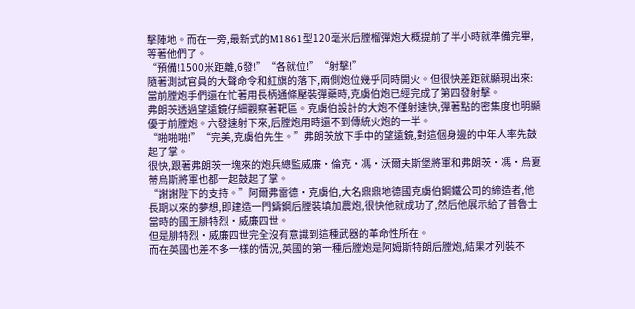擊陣地。而在一旁,最新式的M1861型120毫米后膛榴彈炮大概提前了半小時就準備完畢,等著他們了。
“預備!1500米距離,6發!”“各就位!”“射擊!”
隨著測試官員的大聲命令和紅旗的落下,兩側炮位幾乎同時開火。但很快差距就顯現出來:當前膛炮手們還在忙著用長柄通條壓裝彈藥時,克虜伯炮已經完成了第四發射擊。
弗朗茨透過望遠鏡仔細觀察著靶區。克虜伯設計的大炮不僅射速快,彈著點的密集度也明顯優于前膛炮。六發速射下來,后膛炮用時還不到傳統火炮的一半。
“啪啪啪!”“完美,克虜伯先生。”弗朗茨放下手中的望遠鏡,對這個身邊的中年人率先鼓起了掌。
很快,跟著弗朗茨一塊來的炮兵總監威廉·倫克·馮·沃爾夫斯堡將軍和弗朗茨·馮·烏夏蒂烏斯將軍也都一起鼓起了掌。
“謝謝陛下的支持。”阿爾弗雷德·克虜伯,大名鼎鼎地德國克虜伯鋼鐵公司的締造者,他長期以來的夢想,即建造一門鑄鋼后膛裝填加農炮,很快他就成功了,然后他展示給了普魯士當時的國王腓特烈·威廉四世。
但是腓特烈·威廉四世完全沒有意識到這種武器的革命性所在。
而在英國也差不多一樣的情況,英國的第一種后膛炮是阿姆斯特朗后膛炮,結果才列裝不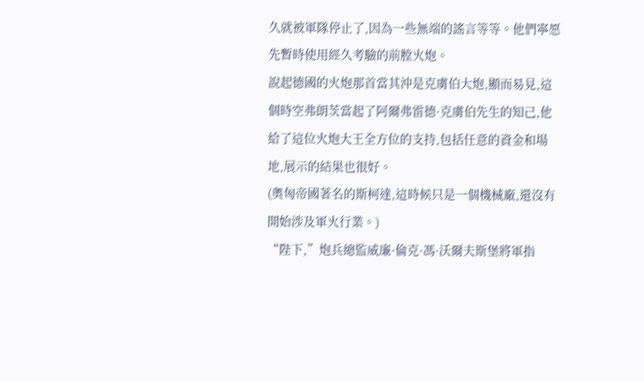久就被軍隊停止了,因為一些無端的謠言等等。他們寧愿先暫時使用經久考驗的前膛火炮。
說起德國的火炮那首當其沖是克虜伯大炮,顯而易見,這個時空弗朗茨當起了阿爾弗雷德·克虜伯先生的知己,他給了這位火炮大王全方位的支持,包括任意的資金和場地,展示的結果也很好。
(奧匈帝國著名的斯柯達,這時候只是一個機械廠,還沒有開始涉及軍火行業。)
“陛下,”炮兵總監威廉·倫克·馮·沃爾夫斯堡將軍指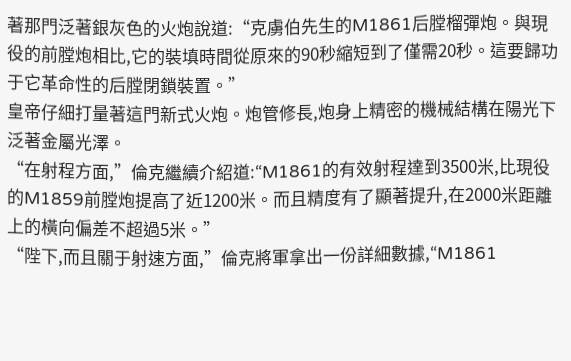著那門泛著銀灰色的火炮說道:“克虜伯先生的M1861后膛榴彈炮。與現役的前膛炮相比,它的裝填時間從原來的90秒縮短到了僅需20秒。這要歸功于它革命性的后膛閉鎖裝置。”
皇帝仔細打量著這門新式火炮。炮管修長,炮身上精密的機械結構在陽光下泛著金屬光澤。
“在射程方面,”倫克繼續介紹道:“M1861的有效射程達到3500米,比現役的M1859前膛炮提高了近1200米。而且精度有了顯著提升,在2000米距離上的橫向偏差不超過5米。”
“陛下,而且關于射速方面,”倫克將軍拿出一份詳細數據,“M1861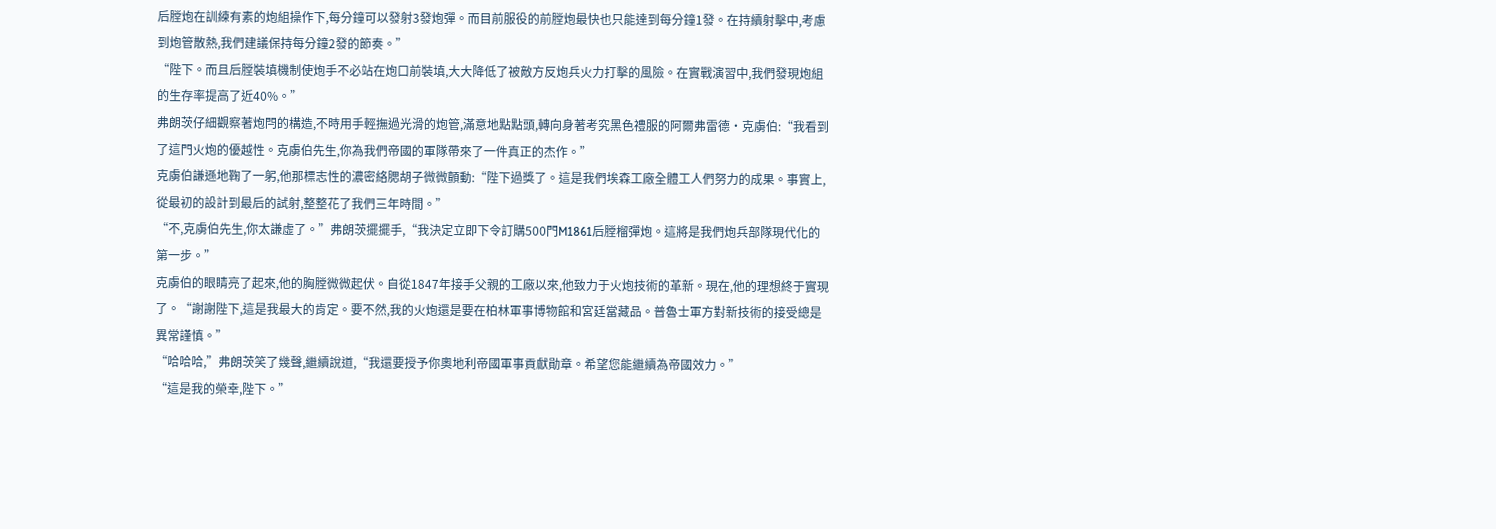后膛炮在訓練有素的炮組操作下,每分鐘可以發射3發炮彈。而目前服役的前膛炮最快也只能達到每分鐘1發。在持續射擊中,考慮到炮管散熱,我們建議保持每分鐘2發的節奏。”
“陛下。而且后膛裝填機制使炮手不必站在炮口前裝填,大大降低了被敵方反炮兵火力打擊的風險。在實戰演習中,我們發現炮組的生存率提高了近40%。”
弗朗茨仔細觀察著炮閂的構造,不時用手輕撫過光滑的炮管,滿意地點點頭,轉向身著考究黑色禮服的阿爾弗雷德·克虜伯:“我看到了這門火炮的優越性。克虜伯先生,你為我們帝國的軍隊帶來了一件真正的杰作。”
克虜伯謙遜地鞠了一躬,他那標志性的濃密絡腮胡子微微顫動:“陛下過獎了。這是我們埃森工廠全體工人們努力的成果。事實上,從最初的設計到最后的試射,整整花了我們三年時間。”
“不,克虜伯先生,你太謙虛了。”弗朗茨擺擺手,“我決定立即下令訂購500門M1861后膛榴彈炮。這將是我們炮兵部隊現代化的第一步。”
克虜伯的眼睛亮了起來,他的胸膛微微起伏。自從1847年接手父親的工廠以來,他致力于火炮技術的革新。現在,他的理想終于實現了。“謝謝陛下,這是我最大的肯定。要不然,我的火炮還是要在柏林軍事博物館和宮廷當藏品。普魯士軍方對新技術的接受總是異常謹慎。”
“哈哈哈,”弗朗茨笑了幾聲,繼續說道,“我還要授予你奧地利帝國軍事貢獻勛章。希望您能繼續為帝國效力。”
“這是我的榮幸,陛下。”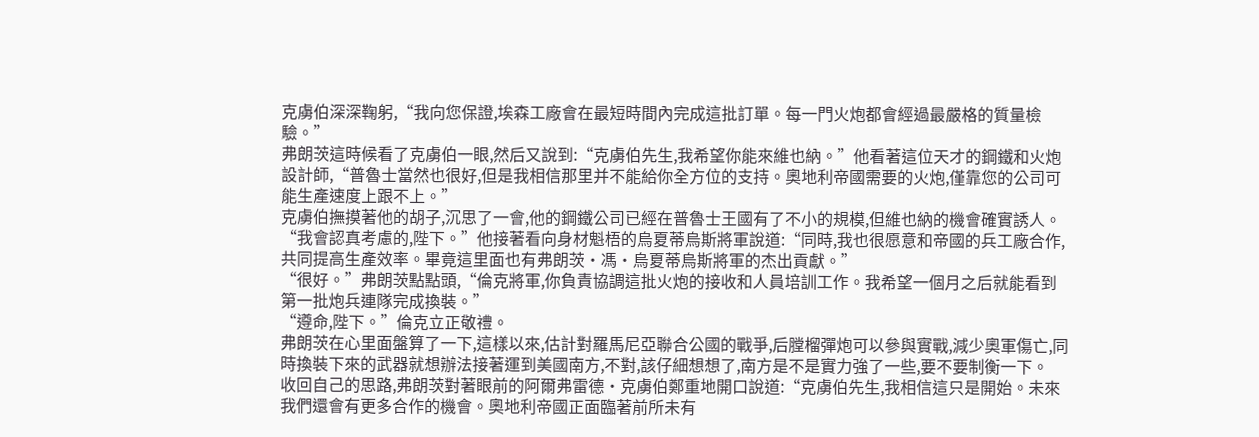克虜伯深深鞠躬,“我向您保證,埃森工廠會在最短時間內完成這批訂單。每一門火炮都會經過最嚴格的質量檢驗。”
弗朗茨這時候看了克虜伯一眼,然后又說到:“克虜伯先生,我希望你能來維也納。”他看著這位天才的鋼鐵和火炮設計師,“普魯士當然也很好,但是我相信那里并不能給你全方位的支持。奧地利帝國需要的火炮,僅靠您的公司可能生產速度上跟不上。”
克虜伯撫摸著他的胡子,沉思了一會,他的鋼鐵公司已經在普魯士王國有了不小的規模,但維也納的機會確實誘人。“我會認真考慮的,陛下。”他接著看向身材魁梧的烏夏蒂烏斯將軍說道:“同時,我也很愿意和帝國的兵工廠合作,共同提高生產效率。畢竟這里面也有弗朗茨·馮·烏夏蒂烏斯將軍的杰出貢獻。”
“很好。”弗朗茨點點頭,“倫克將軍,你負責協調這批火炮的接收和人員培訓工作。我希望一個月之后就能看到第一批炮兵連隊完成換裝。”
“遵命,陛下。”倫克立正敬禮。
弗朗茨在心里面盤算了一下,這樣以來,估計對羅馬尼亞聯合公國的戰爭,后膛榴彈炮可以參與實戰,減少奧軍傷亡,同時換裝下來的武器就想辦法接著運到美國南方,不對,該仔細想想了,南方是不是實力強了一些,要不要制衡一下。
收回自己的思路,弗朗茨對著眼前的阿爾弗雷德·克虜伯鄭重地開口說道:“克虜伯先生,我相信這只是開始。未來我們還會有更多合作的機會。奧地利帝國正面臨著前所未有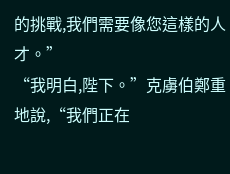的挑戰,我們需要像您這樣的人才。”
“我明白,陛下。”克虜伯鄭重地說,“我們正在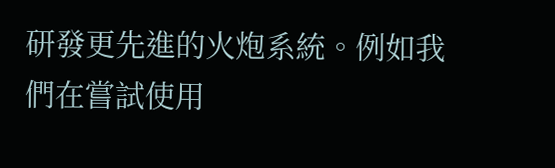研發更先進的火炮系統。例如我們在嘗試使用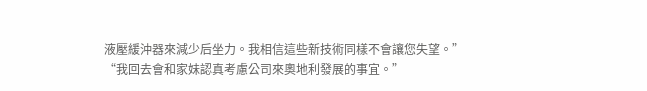液壓緩沖器來減少后坐力。我相信這些新技術同樣不會讓您失望。”
“我回去會和家妹認真考慮公司來奧地利發展的事宜。”